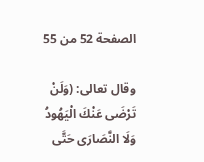الصفحة 52 من 55

وقال تعالى: (وَلَنْ تَرْضَى عَنْكَ الْيَهُودُ وَلَا النَّصَارَى حَتَّى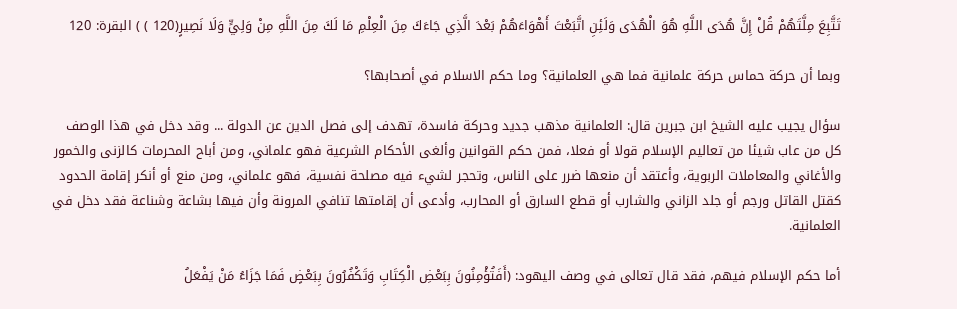تَتَّبِعَ مِلَّتَهُمْ قُلْ إِنَّ هُدَى اللَّهِ هُوَ الْهُدَى وَلَئِنِ اتَّبَعْتَ أَهْوَاءَهُمْ بَعْدَ الَّذِي جَاءَكَ مِنَ الْعِلْمِ مَا لَكَ مِنَ اللَّهِ مِنْ وَلِيٍّ وَلَا نَصِيرٍ(120 ) ) البقرة: 120

وبما أن حركة حماس حركة علمانية فما هي العلمانية؟ وما حكم الاسلام في أصحابها؟

سؤال يجيب عليه الشيخ ابن جبرين قال: العلمانية مذهب جديد وحركة فاسدة، تهدف إلى فصل الدين عن الدولة ... وقد دخل في هذا الوصف كل من عاب شيئا من تعاليم الإسلام قولا أو فعلا، فمن حكم القوانين وألغى الأحكام الشرعية فهو علماني، ومن أباح المحرمات كالزنى والخمور والأغاني والمعاملات الربوية، وأعتقد أن منعها ضرر على الناس، وتحجر لشيء فيه مصلحة نفسية، فهو علماني، ومن منع أو أنكر إقامة الحدود كقتل القاتل ورجم أو جلد الزاني والشارب أو قطع السارق أو المحارب، وأدعى أن إقامتها تنافي المرونة وأن فيها بشاعة وشناعة فقد دخل في العلمانية.

أما حكم الإسلام فيهم، فقد قال تعالى في وصف اليهود: (أَفَتُؤْمِنُونَ بِبَعْضِ الْكِتَابِ وَتَكْفُرُونَ بِبَعْضٍ فَمَا جَزَاءُ مَنْ يَفْعَلُ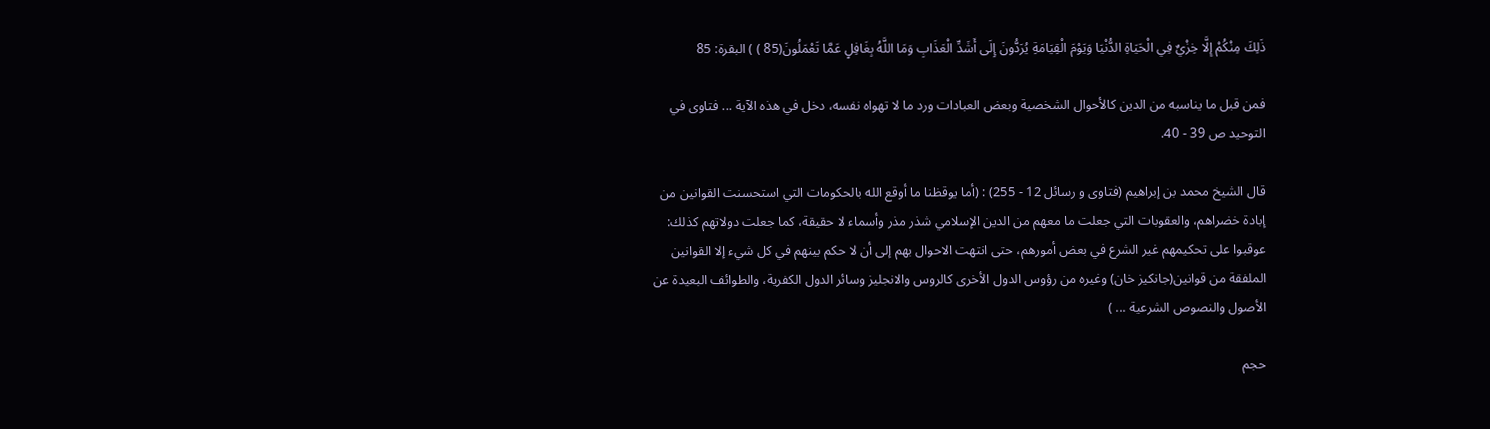ذَلِكَ مِنْكُمْ إِلَّا خِزْيٌ فِي الْحَيَاةِ الدُّنْيَا وَيَوْمَ الْقِيَامَةِ يُرَدُّونَ إِلَى أَشَدِّ الْعَذَابِ وَمَا اللَّهُ بِغَافِلٍ عَمَّا تَعْمَلُونَ(85 ) ) البقرة: 85

فمن قبل ما يناسبه من الدين كالأحوال الشخصية وبعض العبادات ورد ما لا تهواه نفسه، دخل في هذه الآية ... فتاوى في التوحيد ص 39 - 40.

قال الشيخ محمد بن إبراهيم (فتاوى و رسائل 12 - 255) : (أما يوقظنا ما أوقع الله بالحكومات التي استحسنت القوانين من إبادة خضراهم، والعقوبات التي جعلت ما معهم من الدين الإسلامي شذر مذر وأسماء لا حقيقة، كما جعلت دولاتهم كذلك: عوقبوا على تحكيمهم غير الشرع في بعض أمورهم، حتى انتهت الاحوال بهم إلى أن لا حكم بينهم في كل شيء إلا القوانين الملفقة من قوانين(جانكيز خان) وغيره من رؤوس الدول الأخرى كالروس والانجليز وسائر الدول الكفرية، والطوائف البعيدة عن الأصول والنصوص الشرعية ... )

حجم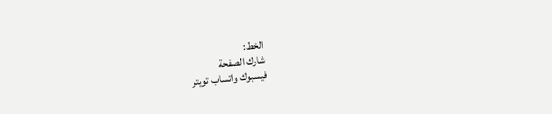الخط:
شارك الصفحة
فيسبوك واتساب تويتر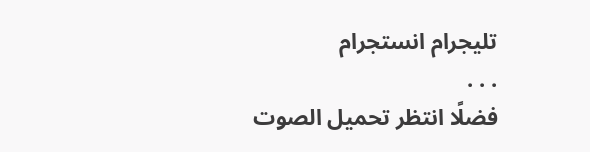تليجرام انستجرام
. . .
فضلًا انتظر تحميل الصوت